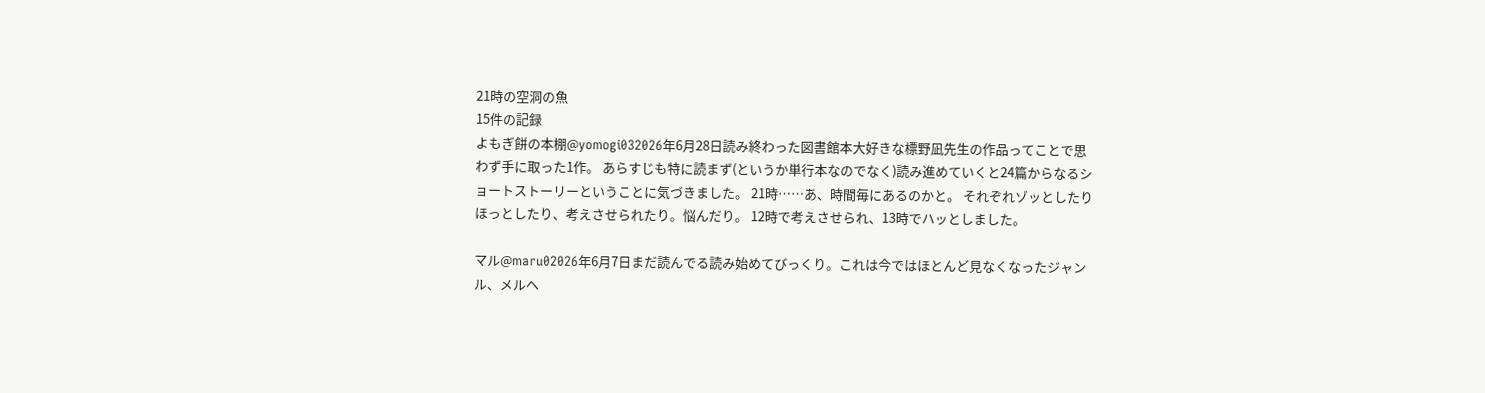21時の空洞の魚
15件の記録
よもぎ餅の本棚@yomogi032026年6月28日読み終わった図書館本大好きな標野凪先生の作品ってことで思わず手に取った1作。 あらすじも特に読まず(というか単行本なのでなく)読み進めていくと24篇からなるショートストーリーということに気づきました。 21時……あ、時間毎にあるのかと。 それぞれゾッとしたりほっとしたり、考えさせられたり。悩んだり。 12時で考えさせられ、13時でハッとしました。

マル@maru02026年6月7日まだ読んでる読み始めてびっくり。これは今ではほとんど見なくなったジャンル、メルヘ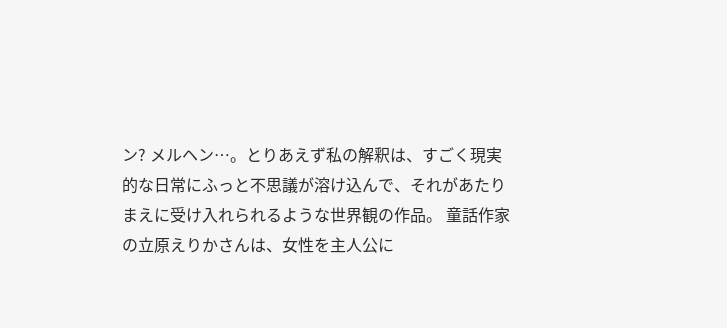ン? メルヘン…。とりあえず私の解釈は、すごく現実的な日常にふっと不思議が溶け込んで、それがあたりまえに受け入れられるような世界観の作品。 童話作家の立原えりかさんは、女性を主人公に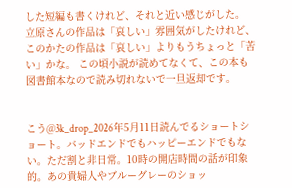した短編も書くけれど、それと近い感じがした。 立原さんの作品は「哀しい」雰囲気がしたけれど、このかたの作品は「哀しい」よりもうちょっと「苦い」かな。 この頃小説が読めてなくて、この本も図書館本なので読み切れないで一旦返却です。


こう@3k_drop_2026年5月11日読んでるショートショート。バッドエンドでもハッピーエンドでもない。ただ割と非日常。10時の開店時間の話が印象的。あの貴婦人やブルーグレーのショッ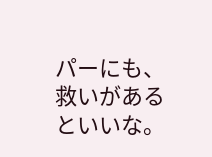パーにも、救いがあるといいな。